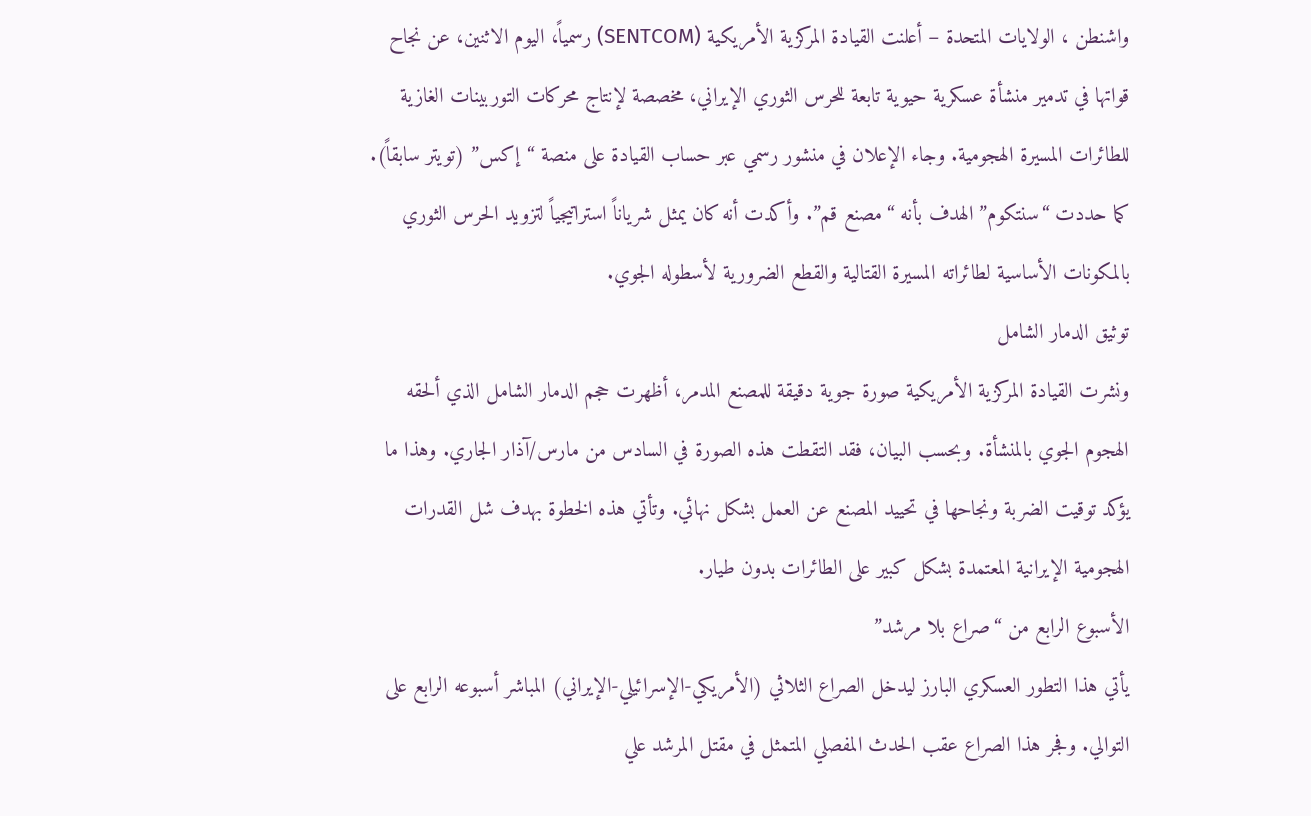واشنطن ، الولايات المتحدة – أعلنت القيادة المركزية الأمريكية (SENTCOM) رسمياً، اليوم الاثنين، عن نجاح قواتها في تدمير منشأة عسكرية حيوية تابعة للحرس الثوري الإيراني، مخصصة لإنتاج محركات التوربينات الغازية للطائرات المسيرة الهجومية. وجاء الإعلان في منشور رسمي عبر حساب القيادة على منصة “إكس” (تويتر سابقاً). كما حددت “سنتكوم” الهدف بأنه “مصنع قم”. وأكدت أنه كان يمثل شرياناً استراتيجياً لتزويد الحرس الثوري بالمكونات الأساسية لطائراته المسيرة القتالية والقطع الضرورية لأسطوله الجوي.
توثيق الدمار الشامل
ونشرت القيادة المركزية الأمريكية صورة جوية دقيقة للمصنع المدمر، أظهرت حجم الدمار الشامل الذي ألحقه الهجوم الجوي بالمنشأة. وبحسب البيان، فقد التقطت هذه الصورة في السادس من مارس/آذار الجاري. وهذا ما يؤكد توقيت الضربة ونجاحها في تحييد المصنع عن العمل بشكل نهائي. وتأتي هذه الخطوة بهدف شل القدرات الهجومية الإيرانية المعتمدة بشكل كبير على الطائرات بدون طيار.
الأسبوع الرابع من “صراع بلا مرشد”
يأتي هذا التطور العسكري البارز ليدخل الصراع الثلاثي (الأمريكي-الإسرائيلي-الإيراني) المباشر أسبوعه الرابع على التوالي. وفجر هذا الصراع عقب الحدث المفصلي المتمثل في مقتل المرشد علي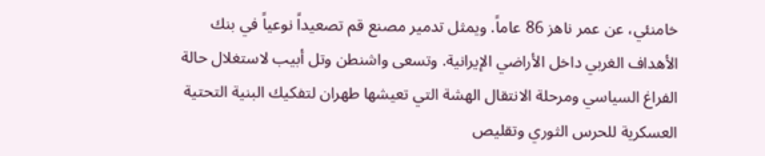خامنئي، عن عمر ناهز 86 عاماً. ويمثل تدمير مصنع قم تصعيداً نوعياً في بنك الأهداف الغربي داخل الأراضي الإيرانية. وتسعى واشنطن وتل أبيب لاستغلال حالة الفراغ السياسي ومرحلة الانتقال الهشة التي تعيشها طهران لتفكيك البنية التحتية العسكرية للحرس الثوري وتقليص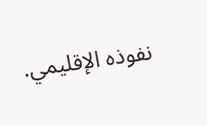نفوذه الإقليمي.